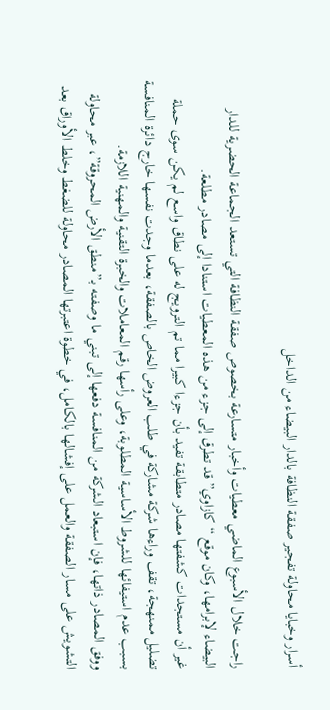أسرار وخبايا محاولة تفجير صفقة النظافة بالدار البيضاء من الداخل

راجت خلال الأسبوع الماضي معطيات وأخبار متسارعة بخصوص صفقة النظافة التي تستعد الجماعة الحضرية للدار البيضاء لإبرامها، وكان موقع “كازاوي” قد تطرق إلى جزء من هذه المعطيات استنادا إلى مصادر مطلعة.
غير أن مستجدات كشفتها مصادر متطابقة تفيد بأن جزءا كبيرا مما تم الترويج له على نطاق واسع لم يكن سوى حملة تضليل ممنهجة، تقف وراءها شركة مشاركة في طلب العروض الخاص بالصفقة، بعدما وجدت نفسها خارج دائرة المنافسة بسبب عدم استيفائها للشروط الأساسية المطلوبة، وعلى رأسها رقم المعاملات والخبرة التقنية والمهنية اللازمة.
ووفق المصادر ذاتها، فإن استبعاد الشركة من المنافسة دفعها إلى تبني ما وصفته بـ”منطق الأرض المحروقة”، عبر محاولة التشويش على مسار الصفقة والعمل على إفشالها بالكامل، في خطوة اعتبرتها المصادر محاولة للضغط وخلط الأوراق بعد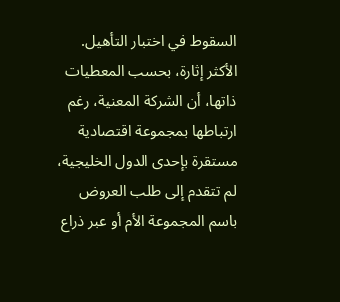السقوط في اختبار التأهيل.
الأكثر إثارة، بحسب المعطيات ذاتها، أن الشركة المعنية، رغم ارتباطها بمجموعة اقتصادية مستقرة بإحدى الدول الخليجية، لم تتقدم إلى طلب العروض باسم المجموعة الأم أو عبر ذراع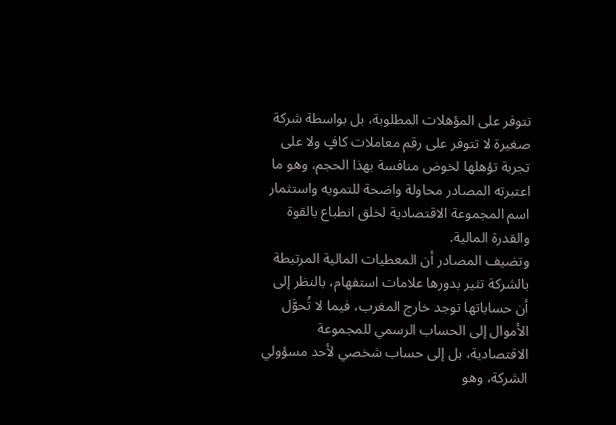تتوفر على المؤهلات المطلوبة، بل بواسطة شركة صغيرة لا تتوفر على رقم معاملات كافٍ ولا على تجربة تؤهلها لخوض منافسة بهذا الحجم، وهو ما اعتبرته المصادر محاولة واضحة للتمويه واستثمار اسم المجموعة الاقتصادية لخلق انطباع بالقوة والقدرة المالية.
وتضيف المصادر أن المعطيات المالية المرتبطة بالشركة تثير بدورها علامات استفهام، بالنظر إلى أن حساباتها توجد خارج المغرب، فيما لا تُحوَّل الأموال إلى الحساب الرسمي للمجموعة الاقتصادية، بل إلى حساب شخصي لأحد مسؤولي الشركة، وهو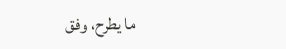ما يطرح، وفق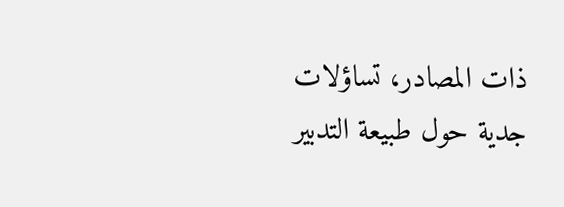ذات المصادر، تساؤلات جدية حول طبيعة التدبير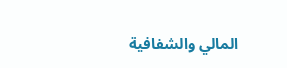المالي والشفافية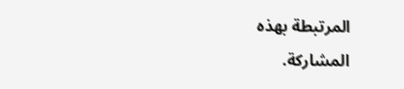المرتبطة بهذه المشاركة.